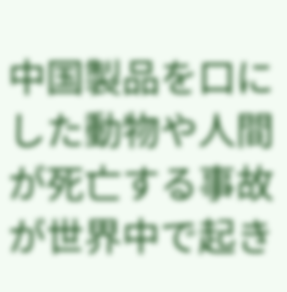中国製品を口にした動物や人間が死亡する事故が世界中で起き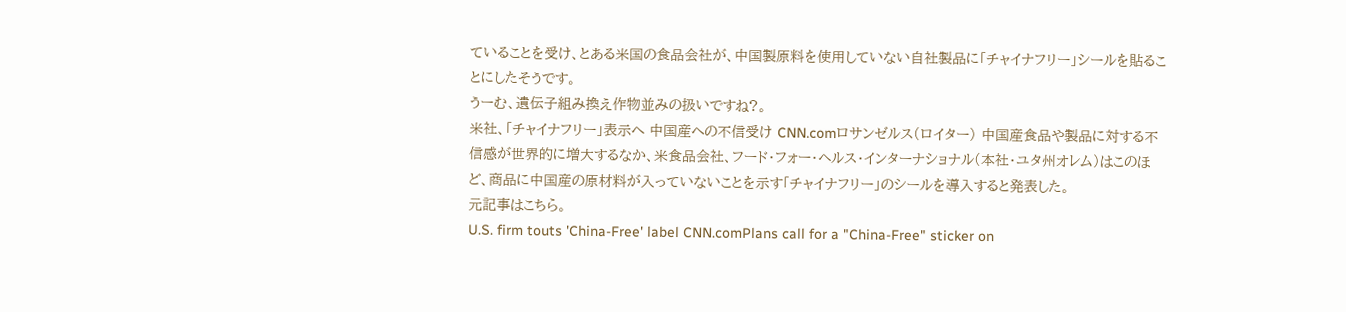ていることを受け、とある米国の食品会社が、中国製原料を使用していない自社製品に「チャイナフリー」シールを貼ることにしたそうです。
うーむ、遺伝子組み換え作物並みの扱いですね?。
米社、「チャイナフリー」表示へ 中国産への不信受け CNN.comロサンゼルス(ロイター) 中国産食品や製品に対する不信感が世界的に増大するなか、米食品会社、フード・フォー・ヘルス・インターナショナル(本社・ユタ州オレム)はこのほど、商品に中国産の原材料が入っていないことを示す「チャイナフリー」のシールを導入すると発表した。
元記事はこちら。
U.S. firm touts 'China-Free' label CNN.comPlans call for a "China-Free" sticker on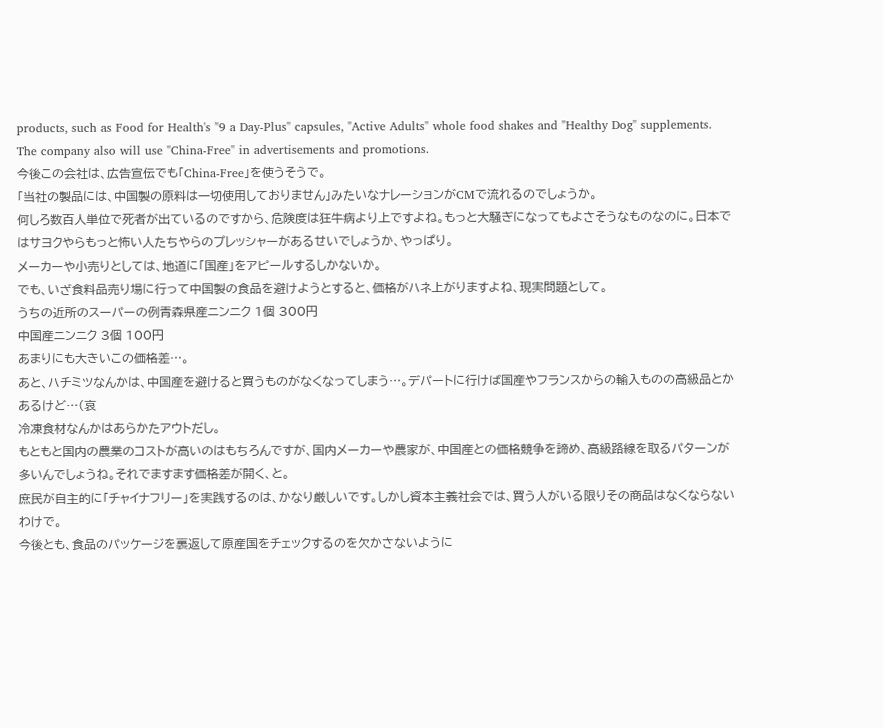products, such as Food for Health's "9 a Day-Plus" capsules, "Active Adults" whole food shakes and "Healthy Dog" supplements. The company also will use "China-Free" in advertisements and promotions.
今後この会社は、広告宣伝でも「China-Free」を使うそうで。
「当社の製品には、中国製の原料は一切使用しておりません」みたいなナレーションがCMで流れるのでしょうか。
何しろ数百人単位で死者が出ているのですから、危険度は狂牛病より上ですよね。もっと大騒ぎになってもよさそうなものなのに。日本ではサヨクやらもっと怖い人たちやらのプレッシャーがあるせいでしょうか、やっぱり。
メーカーや小売りとしては、地道に「国産」をアピールするしかないか。
でも、いざ食料品売り場に行って中国製の食品を避けようとすると、価格がハネ上がりますよね、現実問題として。
うちの近所のスーパーの例青森県産ニンニク 1個 300円
中国産ニンニク 3個 100円
あまりにも大きいこの価格差…。
あと、ハチミツなんかは、中国産を避けると買うものがなくなってしまう…。デパートに行けば国産やフランスからの輸入ものの高級品とかあるけど…(哀
冷凍食材なんかはあらかたアウトだし。
もともと国内の農業のコストが高いのはもちろんですが、国内メーカーや農家が、中国産との価格競争を諦め、高級路線を取るパターンが多いんでしょうね。それでますます価格差が開く、と。
庶民が自主的に「チャイナフリー」を実践するのは、かなり厳しいです。しかし資本主義社会では、買う人がいる限りその商品はなくならないわけで。
今後とも、食品のパッケージを裏返して原産国をチェックするのを欠かさないように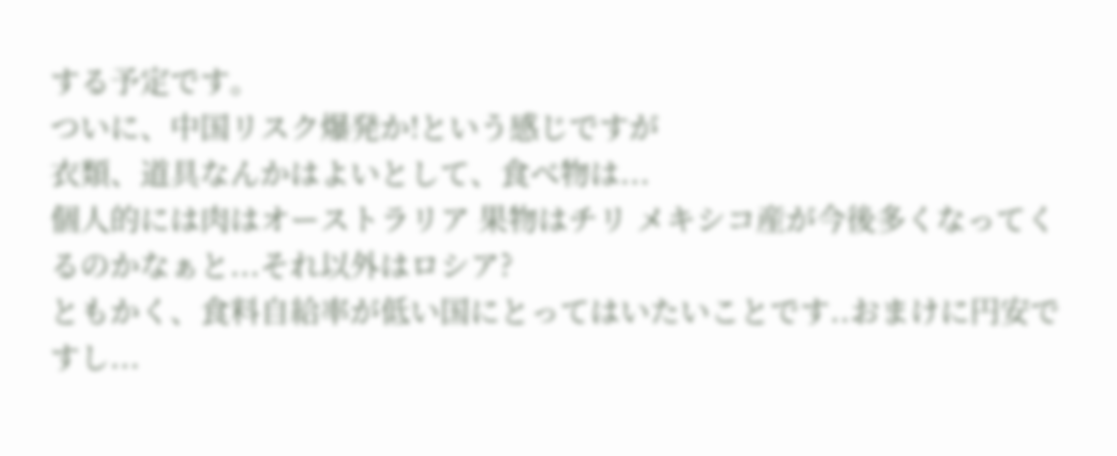する予定です。
ついに、中国リスク爆発か!という感じですが
衣類、道具なんかはよいとして、食べ物は...
個人的には肉はオーストラリア 果物はチリ メキシコ産が今後多くなってくるのかなぁと...それ以外はロシア?
ともかく、食料自給率が低い国にとってはいたいことです..おまけに円安ですし...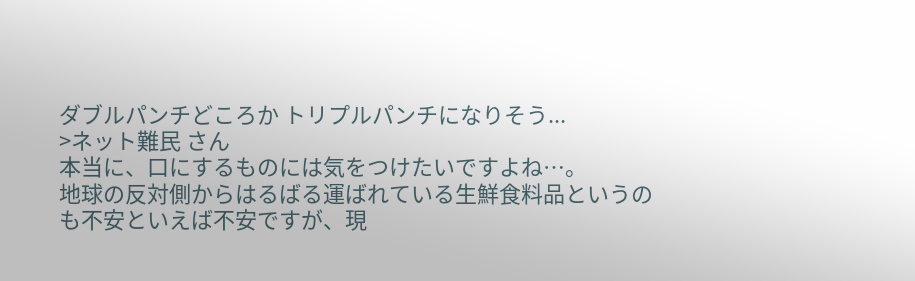ダブルパンチどころか トリプルパンチになりそう...
>ネット難民 さん
本当に、口にするものには気をつけたいですよね…。
地球の反対側からはるばる運ばれている生鮮食料品というのも不安といえば不安ですが、現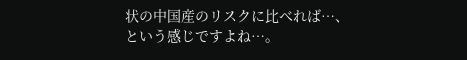状の中国産のリスクに比べれば…、という感じですよね…。